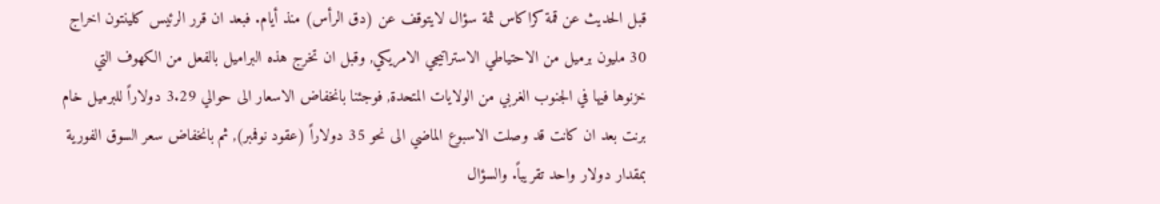قبل الحديث عن قمة كراكاس ثمة سؤال لايتوقف عن (دق الرأس) منذ أيام. فبعد ان قرر الرئيس كلينتون اخراج 30 مليون برميل من الاحتياطي الاستراتيجي الامريكي, وقبل ان تخرج هذه البراميل بالفعل من الكهوف التي خزنوها فيها في الجنوب الغربي من الولايات المتحدة, فوجئنا بانخفاض الاسعار الى حوالي 3.29 دولاراً للبرميل خام برنت بعد ان كانت قد وصلت الاسبوع الماضي الى نحو 35 دولاراً (عقود نوفمبر), ثم بانخفاض سعر السوق الفورية بمقدار دولار واحد تقريباً. والسؤال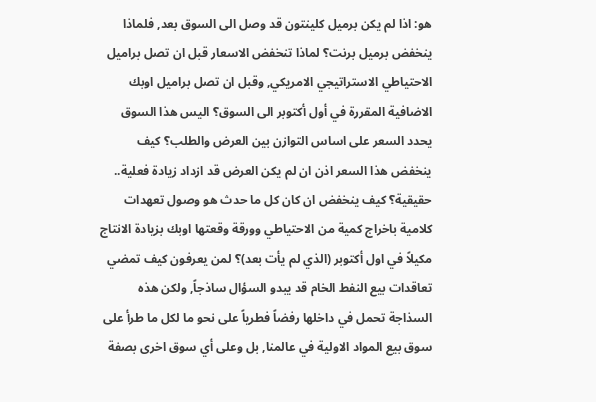هو: اذا لم يكن برميل كلينتون قد وصل الى السوق بعد, فلماذا ينخفض برميل برنت؟ لماذا تنخفض الاسعار قبل ان تصل براميل الاحتياطي الاستراتيجي الامريكي, وقبل ان تصل براميل اوبك الاضافية المقررة في أول أكتوبر الى السوق؟ اليس هذا السوق يحدد السعر على اساس التوازن بين العرض والطلب؟ كيف ينخفض هذا السعر اذن ان لم يكن العرض قد ازداد زيادة فعلية.. حقيقية؟ كيف ينخفض ان كان كل ما حدث هو وصول تعهدات كلامية باخراج كمية من الاحتياطي وورقة وقعتها اوبك بزيادة الانتاج مكيلاً في اول أكتوبر (الذي لم يأت بعد)؟ لمن يعرفون كيف تمضي تعاقدات بيع النفط الخام قد يبدو السؤال ساذجاً, ولكن هذه السذاجة تحمل في داخلها رفضاً فطرياً على نحو ما لكل ما طرأ على سوق بيع المواد الاولية في عالمنا, بل وعلى أي سوق اخرى بصفة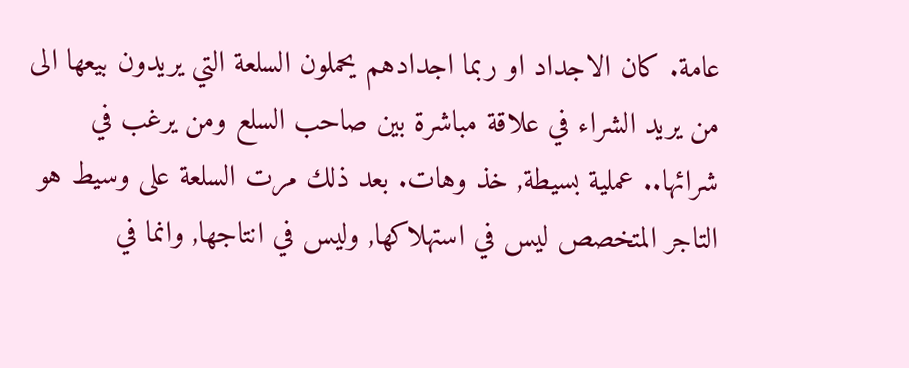عامة. كان الاجداد او ربما اجدادهم يحملون السلعة التي يريدون بيعها الى من يريد الشراء في علاقة مباشرة بين صاحب السلع ومن يرغب في شرائها.. عملية بسيطة, خذ وهات. بعد ذلك مرت السلعة على وسيط هو التاجر المتخصص ليس في استهلاكها, وليس في انتاجها, وانما في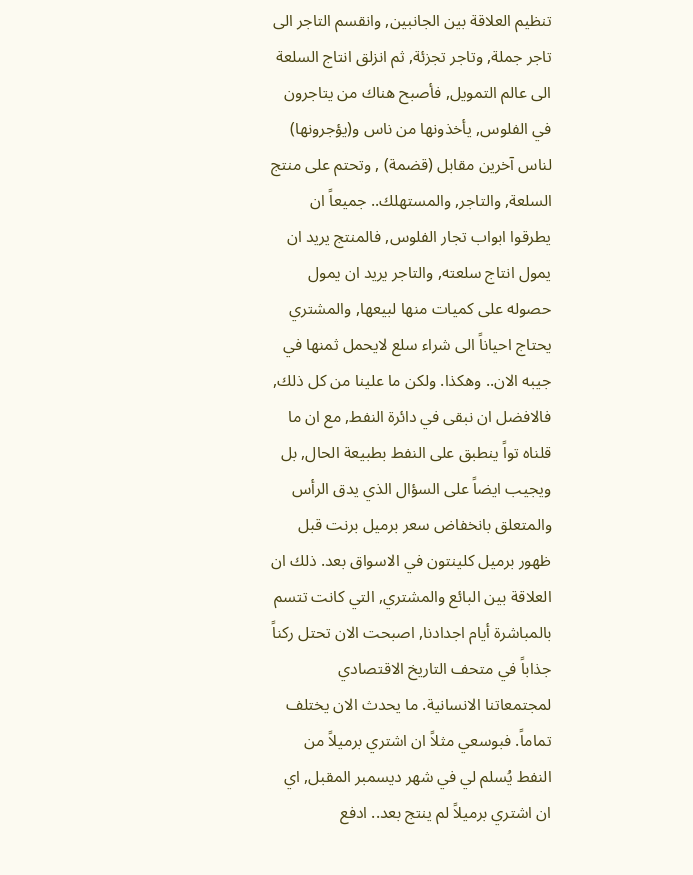تنظيم العلاقة بين الجانبين, وانقسم التاجر الى تاجر جملة, وتاجر تجزئة, ثم انزلق انتاج السلعة الى عالم التمويل, فأصبح هناك من يتاجرون في الفلوس, يأخذونها من ناس و(يؤجرونها) لناس آخرين مقابل (قضمة) , وتحتم على منتج السلعة, والتاجر, والمستهلك.. جميعاً ان يطرقوا ابواب تجار الفلوس, فالمنتج يريد ان يمول انتاج سلعته, والتاجر يريد ان يمول حصوله على كميات منها لبيعها, والمشتري يحتاج احياناً الى شراء سلع لايحمل ثمنها في جيبه الان.. وهكذا. ولكن ما علينا من كل ذلك, فالافضل ان نبقى في دائرة النفط, مع ان ما قلناه تواً ينطبق على النفط بطبيعة الحال, بل ويجيب ايضاً على السؤال الذي يدق الرأس والمتعلق بانخفاض سعر برميل برنت قبل ظهور برميل كلينتون في الاسواق بعد. ذلك ان العلاقة بين البائع والمشتري, التي كانت تتسم بالمباشرة أيام اجدادنا, اصبحت الان تحتل ركناً جذاباً في متحف التاريخ الاقتصادي لمجتمعاتنا الانسانية. ما يحدث الان يختلف تماماً. فبوسعي مثلاً ان اشتري برميلاً من النفط يُسلم لي في شهر ديسمبر المقبل, اي ان اشتري برميلاً لم ينتج بعد.. ادفع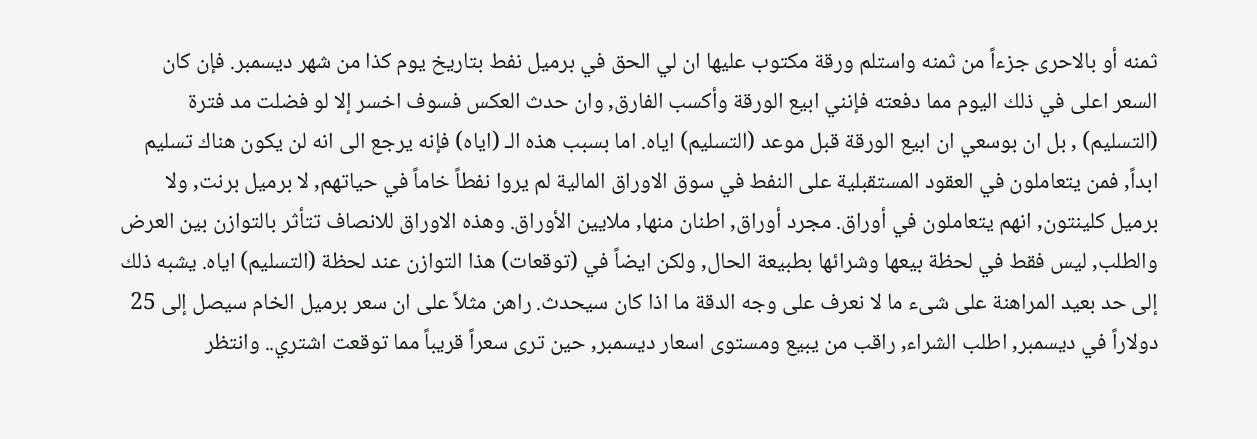ثمنه أو بالاحرى جزءاً من ثمنه واستلم ورقة مكتوب عليها ان لي الحق في برميل نفط بتاريخ يوم كذا من شهر ديسمبر. فإن كان السعر اعلى في ذلك اليوم مما دفعته فإنني ابيع الورقة وأكسب الفارق, وان حدث العكس فسوف اخسر إلا لو فضلت مد فترة (التسليم) , بل ان بوسعي ان ابيع الورقة قبل موعد (التسليم) اياه. اما بسبب هذه الـ (اياه) فإنه يرجع الى انه لن يكون هناك تسليم ابداً, فمن يتعاملون في العقود المستقبلية على النفط في سوق الاوراق المالية لم يروا نفطاً خاماً في حياتهم, لا برميل برنت, ولا برميل كلينتون, انهم يتعاملون في أوراق. مجرد أوراق, اطنان منها, ملايين الأوراق. وهذه الاوراق للانصاف تتأثر بالتوازن بين العرض والطلب, ليس فقط في لحظة بيعها وشرائها بطبيعة الحال, ولكن ايضاً في (توقعات) هذا التوازن عند لحظة (التسليم) اياه. يشبه ذلك إلى حد بعيد المراهنة على شىء ما لا نعرف على وجه الدقة ما اذا كان سيحدث. راهن مثلاً على ان سعر برميل الخام سيصل إلى 25 دولاراً في ديسمبر, اطلب الشراء, راقب من يبيع ومستوى اسعار ديسمبر, حين ترى سعراً قريباً مما توقعت اشتري.. وانتظر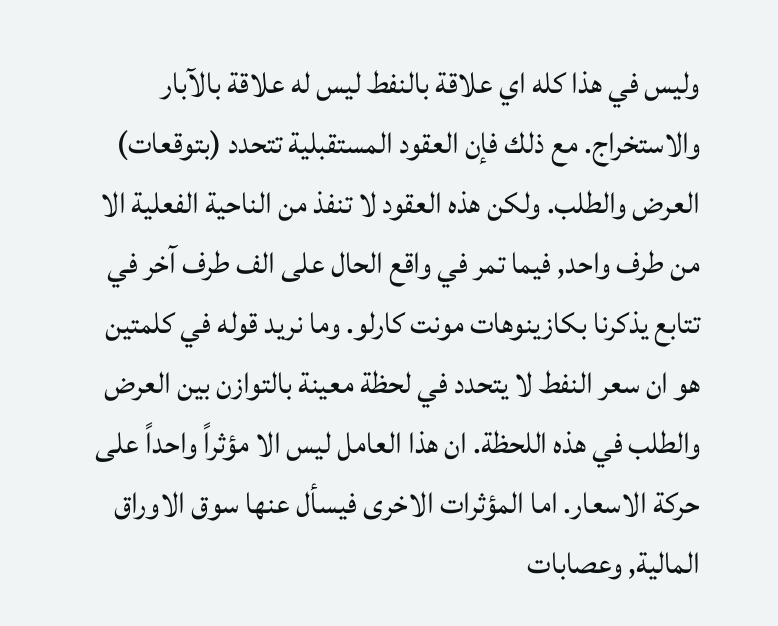وليس في هذا كله اي علاقة بالنفط ليس له علاقة بالآبار والاستخراج. مع ذلك فإن العقود المستقبلية تتحدد (بتوقعات) العرض والطلب. ولكن هذه العقود لا تنفذ من الناحية الفعلية الا من طرف واحد, فيما تمر في واقع الحال على الف طرف آخر في تتابع يذكرنا بكازينوهات مونت كارلو. وما نريد قوله في كلمتين هو ان سعر النفط لا يتحدد في لحظة معينة بالتوازن بين العرض والطلب في هذه اللحظة. ان هذا العامل ليس الا مؤثراً واحداً على حركة الاسعار. اما المؤثرات الاخرى فيسأل عنها سوق الاوراق المالية, وعصابات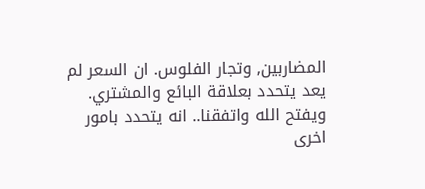المضاربين, وتجار الفلوس. ان السعر لم يعد يتحدد بعلاقة البائع والمشتري. ويفتح الله واتفقنا.. انه يتحدد بامور اخرى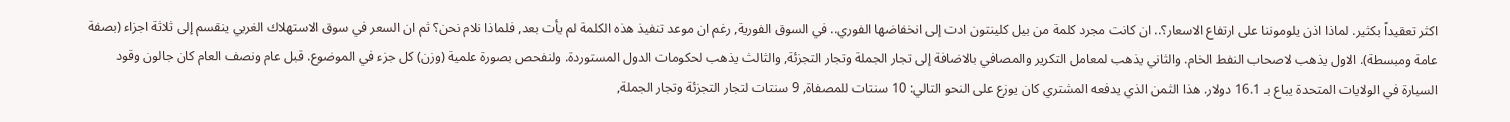اكثر تعقيداً بكثير. لماذا اذن يلوموننا على ارتفاع الاسعار؟.. ان كانت مجرد كلمة من بيل كلينتون ادت إلى انخفاضها الفوري.. في السوق الفورية, رغم ان موعد تنفيذ هذه الكلمة لم يأت بعد, فلماذا نلام نحن؟ ثم ان السعر في سوق الاستهلاك الغربي ينقسم إلى ثلاثة اجزاء (بصفة عامة ومبسطة). الاول يذهب لاصحاب النفط الخام. والثاني يذهب لمعامل التكرير والمصافي بالاضافة إلى تجار الجملة وتجار التجزئة, والثالث يذهب لحكومات الدول المستوردة. ولنفحص بصورة علمية (وزن) كل جزء في الموضوع. قبل عام ونصف العام كان جالون وقود السيارة في الولايات المتحدة يباع بـ 16.1 دولار. هذا الثمن الذي يدفعه المشتري كان يوزع على النحو التالي: 10 سنتات للمصفاة, 9 سنتات لتجار التجزئة وتجار الجملة,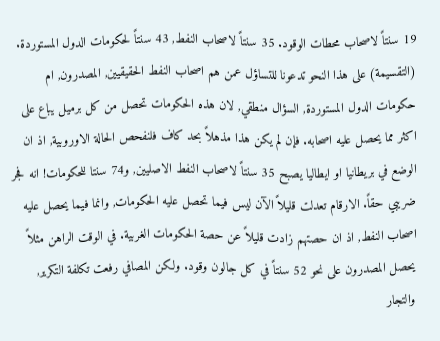19 سنتاً لاصحاب محطات الوقود. 35 سنتاً لاصحاب النفط, 43 سنتاً لحكومات الدول المستوردة. (التقسيمة) على هذا النحو تدعونا للتساؤل عمن هم اصحاب النفط الحقيقيين, المصدرون, ام حكومات الدول المستوردة, السؤال منطقي, لان هذه الحكومات تحصل من كل برميل يباع على اكثر مما يحصل عليه اصحابه. فإن لم يكن هذا مذهلاً بحد كاف فلنفحص الحالة الاوروبية, اذ ان الوضع في بريطانيا او ايطاليا يصبح 35 سنتاً لاصحاب النفط الاصليين, و74 سنتا للحكومات! انه فجر ضريبي حقاً. الارقام تعدلت قليلاً الآن ليس فيما تحصل عليه الحكومات, وانما فيما يحصل عليه اصحاب النفط, اذ ان حصتهم زادت قليلاً عن حصة الحكومات الغربية. في الوقت الراهن مثلاً يحصل المصدرون على نحو 52 سنتاً في كل جالون وقود. ولكن المصافي رفعت تكلفة التكرير, والتجار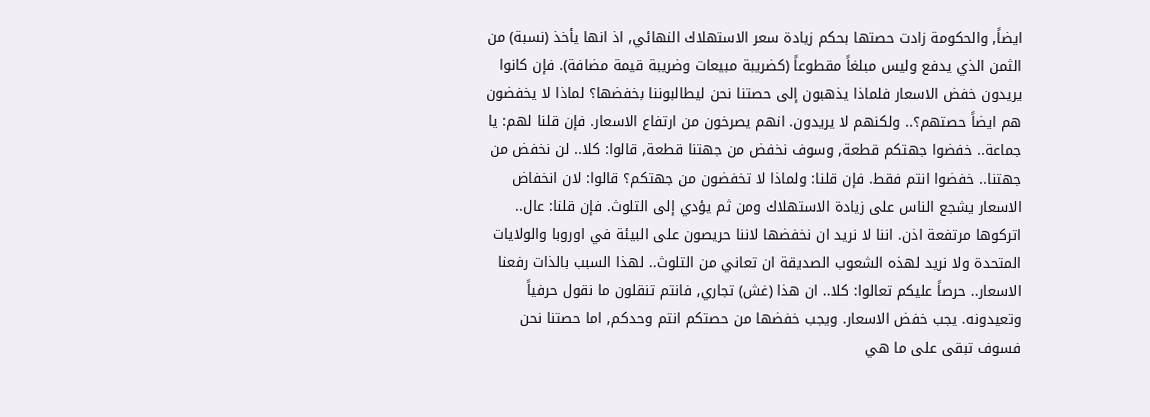ايضاً, والحكومة زادت حصتها بحكم زيادة سعر الاستهلاك النهائي, اذ انها يأخذ (نسبة) من الثمن الذي يدفع وليس مبلغاً مقطوعاً (كضريبة مبيعات وضريبة قيمة مضافة). فإن كانوا يريدون خفض الاسعار فلماذا يذهبون إلى حصتنا نحن ليطالبوننا بخفضها؟ لماذا لا يخفضون هم ايضاً حصتهم؟.. ولكنهم لا يريدون. انهم يصرخون من ارتفاع الاسعار. فإن قلنا لهم: يا جماعة.. خفضوا جهتكم قطعة, وسوف نخفض من جهتنا قطعة, قالوا: كلا.. لن نخفض من جهتنا.. خفضوا انتم فقط. فإن قلنا: ولماذا لا تخفضون من جهتكم؟ قالوا: لان انخفاض الاسعار يشجع الناس على زيادة الاستهلاك ومن ثم يؤدي إلى التلوث. فإن قلنا: عال.. اتركوها مرتفعة اذن. اننا لا نريد ان نخفضها لاننا حريصون على البيئة في اوروبا والولايات المتحدة ولا نريد لهذه الشعوب الصديقة ان تعاني من التلوث.. لهذا السبب بالذات رفعنا الاسعار.. حرصاً عليكم تعالوا: كلا.. ان هذا (غش) تجاري, فانتم تنقلون ما نقول حرفياً وتعيدونه. يجب خفض الاسعار. ويجب خفضها من حصتكم انتم وحدكم, اما حصتنا نحن فسوف تبقى على ما هي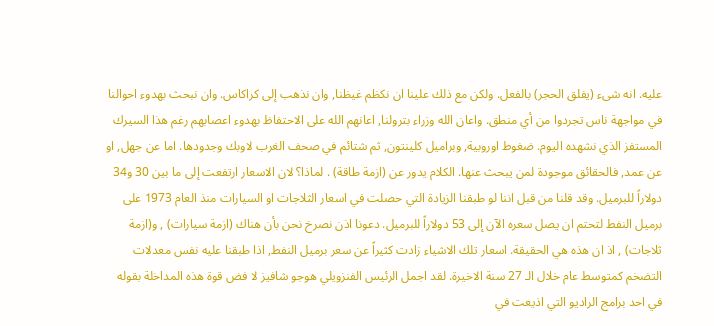عليه. انه شىء (يفلق الحجر) بالفعل. ولكن مع ذلك علينا ان نكظم غيظنا, وان نذهب إلى كراكاس. وان نبحث بهدوء احوالنا في مواجهة ناس تجردوا من أي منطق. واعان الله وزراء بترولنا, اعانهم الله على الاحتفاظ بهدوء اعصابهم رغم هذا السيرك المستفز الذي نشهده اليوم. ضغوط اوروبية, وبراميل كلينتون, ثم شتائم في صحف الغرب لاوبك وجدودها. اما عن جهل, او عن عمد, فالحقائق موجودة لمن يبحث عنها. الكلام يدور عن (ازمة طاقة) . لماذا؟ لان الاسعار ارتفعت إلى ما بين 30 و34 دولاراً للبرميل. وقد قلنا من قبل اننا لو طبقنا الزيادة التي حصلت في اسعار الثلاجات او السيارات منذ العام 1973 على برميل النفط لتحتم ان يصل سعره الآن إلى 53 دولاراً للبرميل. دعونا اذن نصرخ نحن بأن هناك (ازمة سيارات) , و(ازمة ثلاجات) , اذ ان هذه هي الحقيقة. اسعار تلك الاشياء زادت كثيراً عن سعر برميل النفط, اذا طبقنا عليه نفس معدلات التضخم كمتوسط عام خلال الـ 27 سنة الاخيرة. لقد اجمل الرئيس الفنزويلي هوجو شافيز لا فض قوة هذه المداخلة بقوله في احد برامج الراديو التي اذيعت في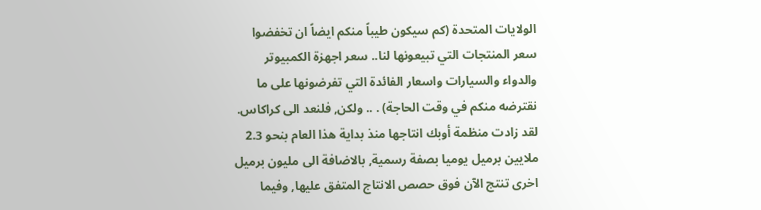الولايات المتحدة (كم سيكون طيباً منكم ايضاً ان تخفضوا سعر المنتجات التي تبيعونها لنا.. سعر اجهزة الكمبيوتر والدواء والسيارات واسعار الفائدة التي تفرضونها على ما نقترضه منكم في وقت الحاجة) . .. ولكن, فلنعد الى كراكاس. لقد زادت منظمة أوبك انتاجها منذ بداية هذا العام بنحو 2.3 ملايين برميل يوميا بصفة رسمية, بالاضافة الى مليون برميل اخرى تنتج الآن فوق حصص الانتاج المتفق عليها, وفيما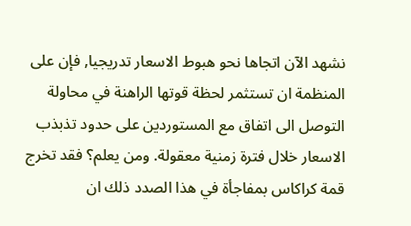نشهد الآن اتجاها نحو هبوط الاسعار تدريجيا, فإن على المنظمة ان تستثمر لحظة قوتها الراهنة في محاولة التوصل الى اتفاق مع المستوردين على حدود تذبذب الاسعار خلال فترة زمنية معقولة. ومن يعلم؟ فقد تخرج قمة كراكاس بمفاجأة في هذا الصدد ذلك ان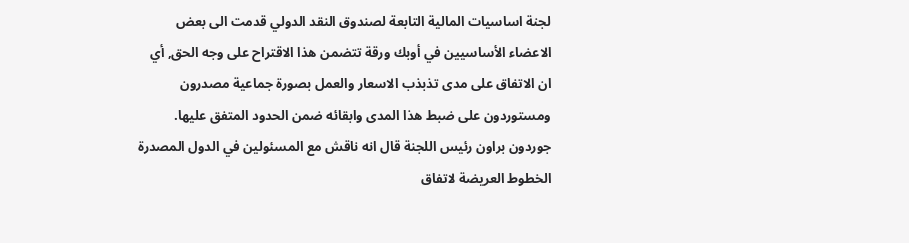لجنة اساسيات المالية التابعة لصندوق النقد الدولي قدمت الى بعض الاعضاء الأساسيين في أوبك ورقة تتضمن هذا الاقتراح على وجه الحق, أي ان الاتفاق على مدى تذبذب الاسعار والعمل بصورة جماعية مصدرون ومستوردون على ضبط هذا المدى وابقائه ضمن الحدود المتفق عليها. جوردون براون رئيس اللجنة قال انه ناقش مع المسئولين في الدول المصدرة الخطوط العريضة لاتفاق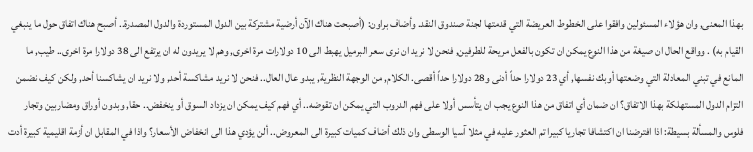بهذا المعنى, وان هؤلاء المسئولين وافقوا على الخطوط العريضة التي قدمتها لجنة صندوق النقد. وأضاف براون: (أصبحت هناك الآن أرضية مشتركة بين الدول المستوردة والدول المصدرة.. أصبح هناك اتفاق حول ما ينبغي القيام به) . وواقع الحال ان صيغة من هذا النوع يمكن ان تكون بالفعل مريحة للطرفين, فنحن لا نريد ان نرى سعر البرميل يهبط الى 10 دولارات مرة اخرى, وهم لا يريدون له ان يرتفع الى 38 دولارا مرة اخرى.. طيب, ما المانع في تبني المعادلة التي وضعتها أوبك نفسها, أي 23 دولارا حداً أدنى و28 دولارا حداً أقصى. الكلام, من الوجهة النظرية, يبدو عال العال.. فنحن لا نريد مشاكسة أحد, ولا نريد ان يشاكسنا أحد, ولكن كيف نضمن التزام الدول المستهلكة بهذا الاتفاق؟ ان ضمان أي اتفاق من هذا النوع يجب ان يتأسس أولا على فهم الدروب التي يمكن ان تقوضه.. أي فهم كيف يمكن ان يزداد السوق أو ينخفض.. حقا, وبدون أوراق ومضاربين وتجار فلوس والمسألة بسيطة: اذا افترضنا ان اكتشافا تجاريا كبيرا تم العثور عليه في مثلا آسيا الوسطى وان ذلك أضاف كميات كبيرة الى المعروض.. ألن يؤدي هذا الى انخفاض الأسعار؟ واذا في المقابل ان أزمة اقليمية كبيرة أدت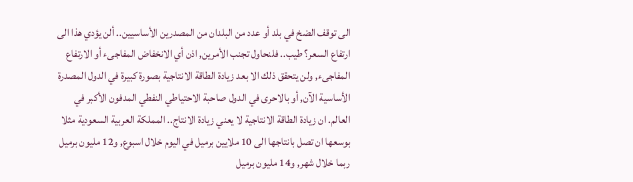الى توقف الضخ في بلد أو عدد من البلدان من المصدرين الأساسيين.. ألن يؤدي هذا الى ارتفاع السعر؟ طيب.. فلنحاول تجنب الأمرين, اذن أي الانخفاض المفاجىء أو الارتفاع المفاجىء, ولن يتحقق ذلك الا بعد زيادة الطاقة الانتاجية بصورة كبيرة في الدول المصدرة الأساسية الآن, أو بالاحرى في الدول صاحبة الاحتياطي النفطي المدفون الأكبر في العالم. ان زيادة الطاقة الانتاجية لا يعني زيادة الانتاج.. المملكة العربية السعودية مثلا بوسعها ان تصل بانتاجها الى 10 ملايين برميل في اليوم خلال اسبوع, و12 مليون برميل ربما خلال شهر, و14 مليون برميل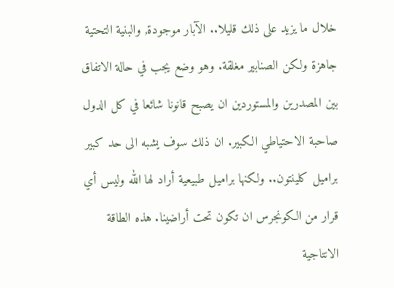خلال ما يزيد على ذلك قليلا.. الآبار موجودة, والبنية التحتية جاهزة ولكن الصنابير مغلقة. وهو وضع يجب في حالة الاتفاق بين المصدرين والمستوردين ان يصبح قانونا شائعا في كل الدول صاحبة الاحتياطي الكبير. ان ذلك سوف يشبه الى حد كبير براميل كلينتون.. ولكنها براميل طبيعية أراد لها الله وليس أي قرار من الكونجرس ان تكون تحت أراضينا. هذه الطاقة الانتاجية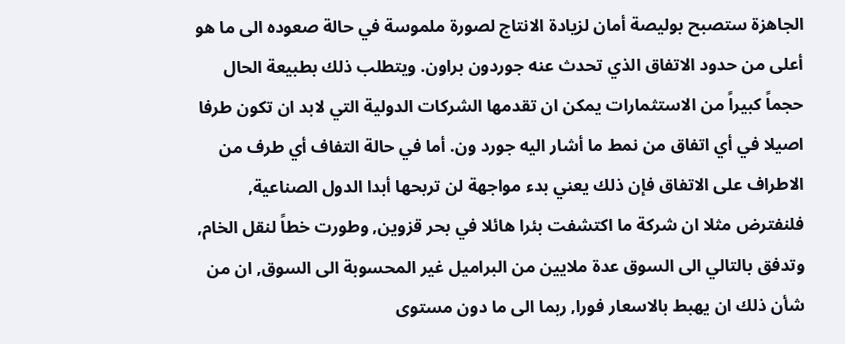الجاهزة ستصبح بوليصة أمان لزيادة الانتاج لصورة ملموسة في حالة صعوده الى ما هو أعلى من حدود الاتفاق الذي تحدث عنه جوردون براون. ويتطلب ذلك بطبيعة الحال حجماً كبيراً من الاستثمارات يمكن ان تقدمها الشركات الدولية التي لابد ان تكون طرفا اصيلا في أي اتفاق من نمط ما أشار اليه جورد ون. أما في حالة التفاف أي طرف من الاطراف على الاتفاق فإن ذلك يعني بدء مواجهة لن تربحها أبدا الدول الصناعية, فلنفترض مثلا ان شركة ما اكتشفت بئرا هائلا في بحر قزوين, وطورت خطاً لنقل الخام, وتدفق بالتالي الى السوق عدة ملايين من البراميل غير المحسوبة الى السوق, ان من شأن ذلك ان يهبط بالاسعار فورا, ربما الى ما دون مستوى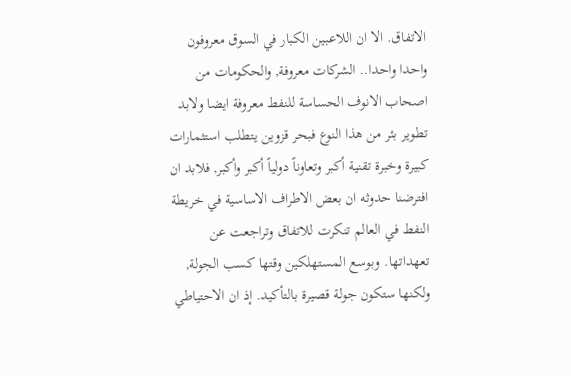الاتفاق. الا ان اللاعبين الكبار في السوق معروفون واحدا واحدا.. الشركات معروفة, والحكومات من اصحاب الانوف الحساسة للنفط معروفة ايضا ولابد تطوير بئر من هذا النوع فبحر قزوين يتطلب استثمارات كبيرة وخبرة تقنية أكبر وتعاوناً دولياً أكبر وأكبر, فلابد ان افترضنا حدوثه ان بعض الاطراف الاساسية في خريطة النفط في العالم تنكرت للاتفاق وتراجعت عن تعهداتها. وبوسع المستهلكين وقتها كسب الجولة, ولكنها ستكون جولة قصيرة بالتأكيد. إذ ان الاحتياطي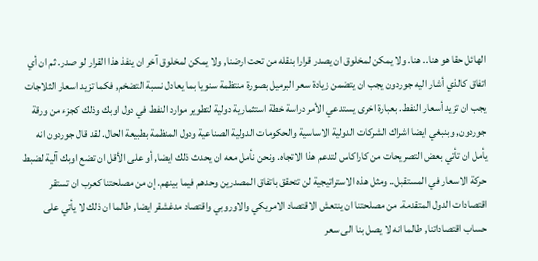الهائل حقا هو هنا.. هنا. ولا يمكن لمخلوق ان يصدر قرارا بنقله من تحت ارضنا, ولا يمكن لمخلوق آخر ان ينفذ هذا القرار لو صدر. ثم ان أي اتفاق كالذي أشار اليه جوردون يجب ان يتضمن زيادة سعر البرميل بصورة منتظمة سنويا بما يعادل نسبة التضخم, فكما تزيد اسعار الثلاجات يجب ان تزيد أسعار النفط. بعبارة اخرى يستدعي الأمر دراسة خطة استثمارية دولية لتطوير موارد النفط في دول اوبك وذلك كجزء من ورقة جوردون, وبنبغي ايضا اشراك الشركات الدولية الاساسية والحكومات الدولية الصناعية ودول المنظمة بطبيعة الحال. لقد قال جوردون انه يأمل ان تأتي بعض التصريحات من كاراكاس لتدعم هذا الاتجاه. ونحن نأمل معه ان يحدث ذلك ايضا, أو على الأقل ان تضع اوبك آلية لضبط حركة الاسعار في المستقبل.. ومثل هذه الاستراتيجية لن تتحقق باتفاق المصدرين وحدهم فيما بينهم. إن من مصلحتنا كعرب ان تستقر اقتصادات الدول المتقدمة. من مصلحتنا ان ينتعش الاقتصاد الامريكي والاوروبي واقتصاد مدغشقر ايضا, طالما ان ذلك لا يأتي على حساب اقتصاداتنا, طالما انه لا يصل بنا الى سعر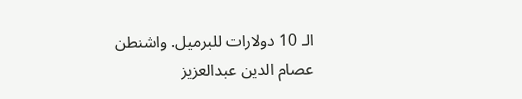الـ 10 دولارات للبرميل. واشنطن عصام الدين عبدالعزيز